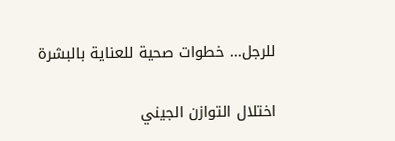للرجل... خطوات صحية للعناية بالبشرة

اختلال التوازن الجيني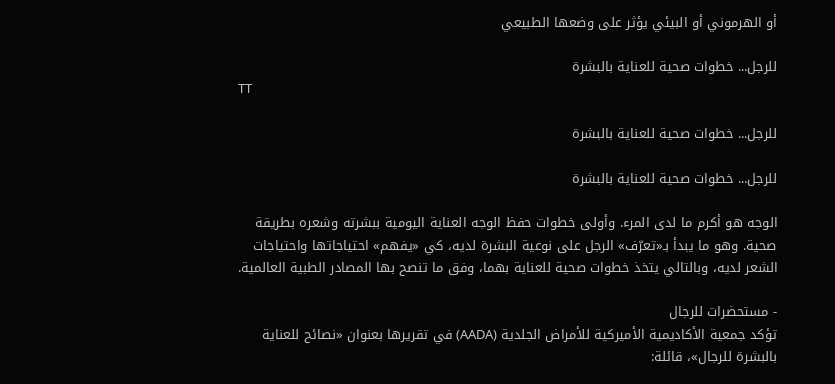أو الهرموني أو البيئي يؤثر على وضعها الطبيعي

للرجل... خطوات صحية للعناية بالبشرة
TT

للرجل... خطوات صحية للعناية بالبشرة

للرجل... خطوات صحية للعناية بالبشرة

الوجه هو أكرم ما لدى المرء. وأولى خطوات حفظ الوجه العناية اليومية ببشرته وشعره بطريقة صحية. وهو ما يبدأ بـ«تعرّف» الرجل على نوعية البشرة لديه، كي «يفهم» احتياجاتها واحتياجات الشعر لديه، وبالتالي يتخذ خطوات صحية للعناية بهما، وفق ما تنصح بها المصادر الطبية العالمية.

- مستحضرات للرجال
تؤكد جمعية الأكاديمية الأميركية للأمراض الجلدية (AADA) في تقريرها بعنوان «نصائح للعناية بالبشرة للرجال»، قائلة: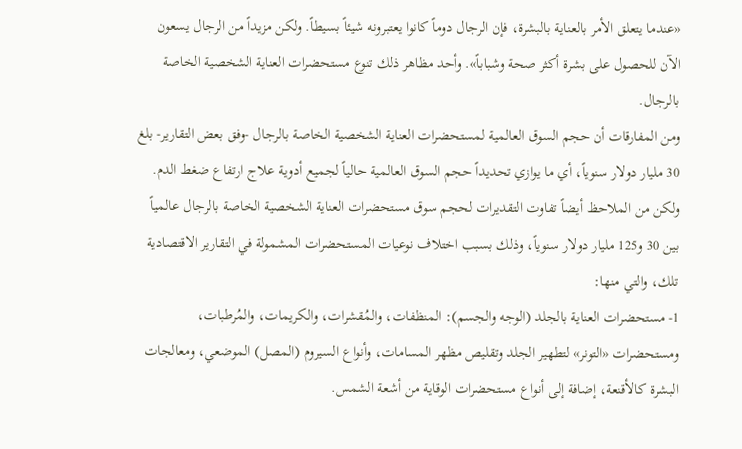«عندما يتعلق الأمر بالعناية بالبشرة، فإن الرجال دوماً كانوا يعتبرونه شيئاً بسيطاً. ولكن مزيداً من الرجال يسعون الآن للحصول على بشرة أكثر صحة وشباباً». وأحد مظاهر ذلك تنوع مستحضرات العناية الشخصية الخاصة بالرجال.
ومن المفارقات أن حجم السوق العالمية لمستحضرات العناية الشخصية الخاصة بالرجال -وفق بعض التقارير- بلغ 30 مليار دولار سنوياً، أي ما يوازي تحديداً حجم السوق العالمية حالياً لجميع أدوية علاج ارتفاع ضغط الدم. ولكن من الملاحظ أيضاً تفاوت التقديرات لحجم سوق مستحضرات العناية الشخصية الخاصة بالرجال عالمياً بين 30 و125 مليار دولار سنوياً، وذلك بسبب اختلاف نوعيات المستحضرات المشمولة في التقارير الاقتصادية تلك، والتي منها:
1- مستحضرات العناية بالجلد (الوجه والجسم): المنظفات، والمُقشرات، والكريمات، والمُرطبات، ومستحضرات «التونر» لتطهير الجلد وتقليص مظهر المسامات، وأنواع السيروم (المصل) الموضعي، ومعالجات البشرة كالأقنعة، إضافة إلى أنواع مستحضرات الوقاية من أشعة الشمس.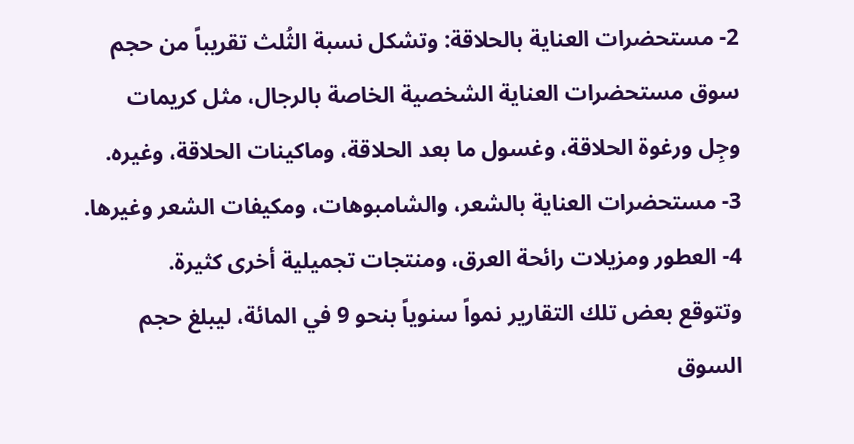2- مستحضرات العناية بالحلاقة: وتشكل نسبة الثُلث تقريباً من حجم سوق مستحضرات العناية الشخصية الخاصة بالرجال، مثل كريمات وجِل ورغوة الحلاقة، وغسول ما بعد الحلاقة، وماكينات الحلاقة، وغيره.
3- مستحضرات العناية بالشعر، والشامبوهات، ومكيفات الشعر وغيرها.
4- العطور ومزيلات رائحة العرق، ومنتجات تجميلية أخرى كثيرة.
وتتوقع بعض تلك التقارير نمواً سنوياً بنحو 9 في المائة، ليبلغ حجم السوق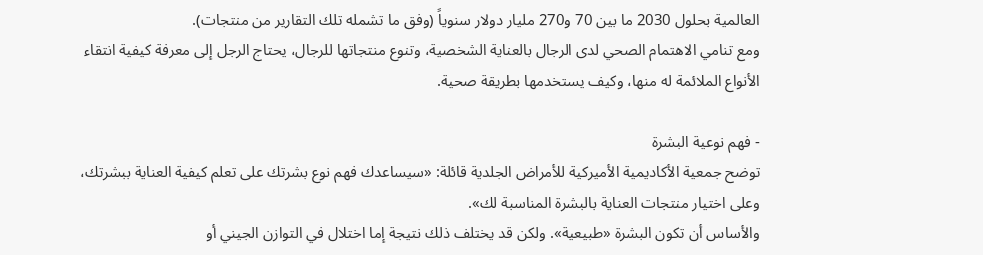العالمية بحلول 2030 ما بين 70 و270 مليار دولار سنوياً (وفق ما تشمله تلك التقارير من منتجات).
ومع تنامي الاهتمام الصحي لدى الرجال بالعناية الشخصية، وتنوع منتجاتها للرجال، يحتاج الرجل إلى معرفة كيفية انتقاء الأنواع الملائمة له منها، وكيف يستخدمها بطريقة صحية.

- فهم نوعية البشرة
توضح جمعية الأكاديمية الأميركية للأمراض الجلدية قائلة: «سيساعدك فهم نوع بشرتك على تعلم كيفية العناية ببشرتك، وعلى اختيار منتجات العناية بالبشرة المناسبة لك».
والأساس أن تكون البشرة «طبيعية». ولكن قد يختلف ذلك نتيجة إما اختلال في التوازن الجيني أو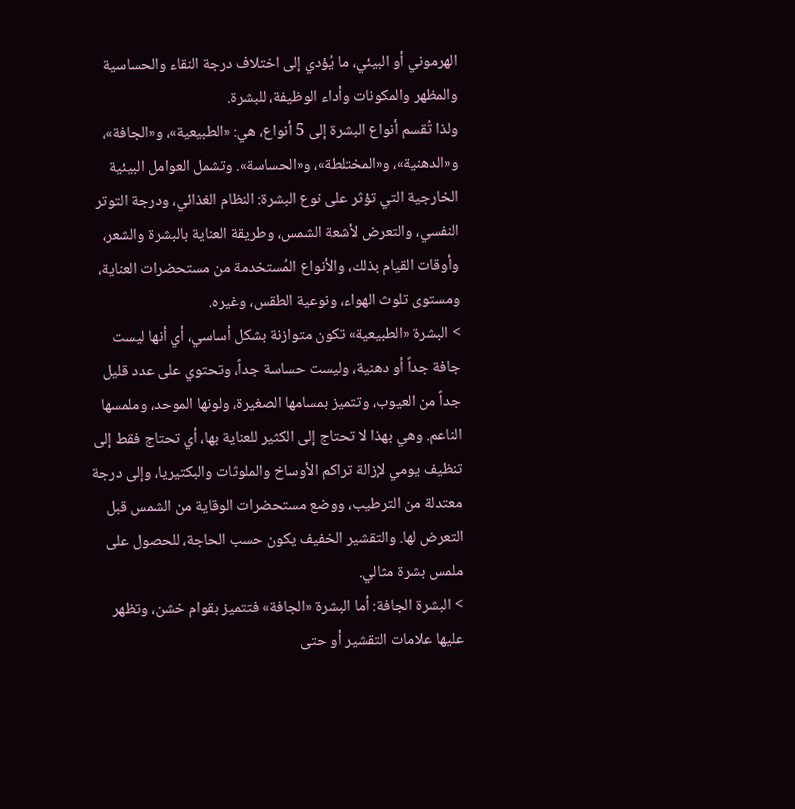الهرموني أو البيئي، ما يُؤدي إلى اختلاف درجة النقاء والحساسية والمظهر والمكونات وأداء الوظيفة، للبشرة.
ولذا تُقسم أنواع البشرة إلى 5 أنواع، هي: «الطبيعية»، و«الجافة»، و«الدهنية»، و«المختلطة»، و«الحساسة». وتشمل العوامل البيئية الخارجية التي تؤثر على نوع البشرة: النظام الغذائي، ودرجة التوتر النفسي، والتعرض لأشعة الشمس، وطريقة العناية بالبشرة والشعر، وأوقات القيام بذلك، والأنواع المُستخدمة من مستحضرات العناية، ومستوى تلوث الهواء، ونوعية الطقس، وغيره.
> البشرة «الطبيعية» تكون متوازنة بشكل أساسي، أي أنها ليست جافة جداً أو دهنية، وليست حساسة جداً، وتحتوي على عدد قليل جداً من العيوب، وتتميز بمسامها الصغيرة، ولونها الموحد، وملمسها الناعم. وهي بهذا لا تحتاج إلى الكثير للعناية بها، أي تحتاج فقط إلى تنظيف يومي لإزالة تراكم الأوساخ والملوثات والبكتيريا، وإلى درجة معتدلة من الترطيب، ووضع مستحضرات الوقاية من الشمس قبل التعرض لها. والتقشير الخفيف يكون حسب الحاجة، للحصول على ملمس بشرة مثالي.
> البشرة الجافة: أما البشرة «الجافة» فتتميز بقوام خشن، وتظهر عليها علامات التقشير أو حتى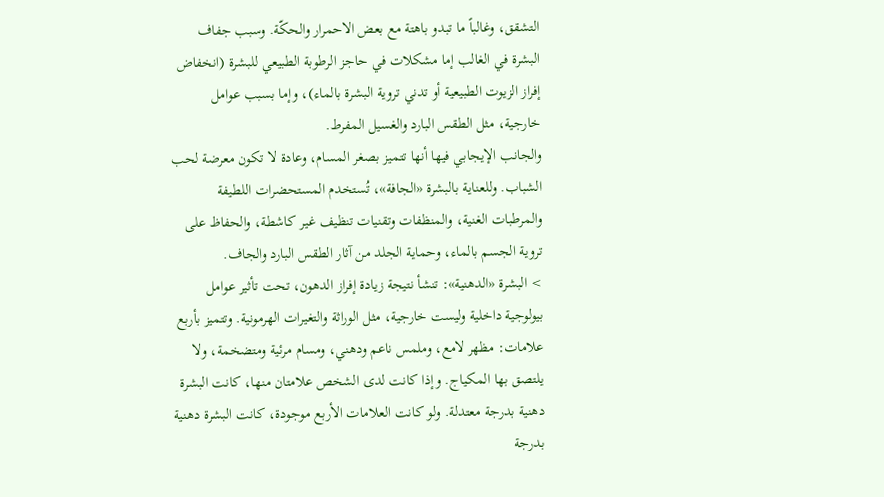التشقق، وغالباً ما تبدو باهتة مع بعض الاحمرار والحكّة. وسبب جفاف البشرة في الغالب إما مشكلات في حاجز الرطوبة الطبيعي للبشرة (انخفاض إفراز الزيوت الطبيعية أو تدني تروية البشرة بالماء)، وإما بسبب عوامل خارجية، مثل الطقس البارد والغسيل المفرط.
والجانب الإيجابي فيها أنها تتميز بصغر المسام، وعادة لا تكون معرضة لحب الشباب. وللعناية بالبشرة «الجافة»، تُستخدم المستحضرات اللطيفة والمرطبات الغنية، والمنظفات وتقنيات تنظيف غير كاشطة، والحفاظ على تروية الجسم بالماء، وحماية الجلد من آثار الطقس البارد والجاف.
> البشرة «الدهنية»: تنشأ نتيجة زيادة إفراز الدهون، تحت تأثير عوامل بيولوجية داخلية وليست خارجية، مثل الوراثة والتغيرات الهرمونية. وتتميز بأربع علامات: مظهر لامع، وملمس ناعم ودهني، ومسام مرئية ومتضخمة، ولا يلتصق بها المكياج. وإذا كانت لدى الشخص علامتان منها، كانت البشرة دهنية بدرجة معتدلة. ولو كانت العلامات الأربع موجودة، كانت البشرة دهنية بدرجة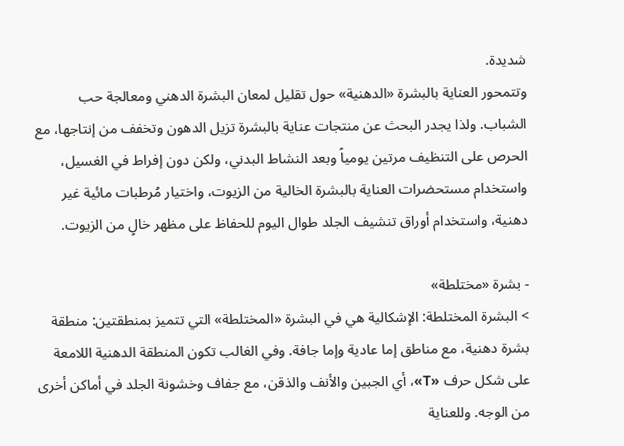شديدة.
وتتمحور العناية بالبشرة «الدهنية» حول تقليل لمعان البشرة الدهني ومعالجة حب الشباب. ولذا يجدر البحث عن منتجات عناية بالبشرة تزيل الدهون وتخفف من إنتاجها، مع الحرص على التنظيف مرتين يومياً وبعد النشاط البدني، ولكن دون إفراط في الغسيل، واستخدام مستحضرات العناية بالبشرة الخالية من الزيوت، واختيار مُرطبات مائية غير دهنية، واستخدام أوراق تنشيف الجلد طوال اليوم للحفاظ على مظهر خالٍ من الزيوت.

- بشرة «مختلطة»
> البشرة المختلطة: الإشكالية هي في البشرة «المختلطة» التي تتميز بمنطقتين: منطقة بشرة دهنية، مع مناطق إما عادية وإما جافة. وفي الغالب تكون المنطقة الدهنية اللامعة على شكل حرف «T»، أي الجبين والأنف والذقن، مع جفاف وخشونة الجلد في أماكن أخرى من الوجه. وللعناية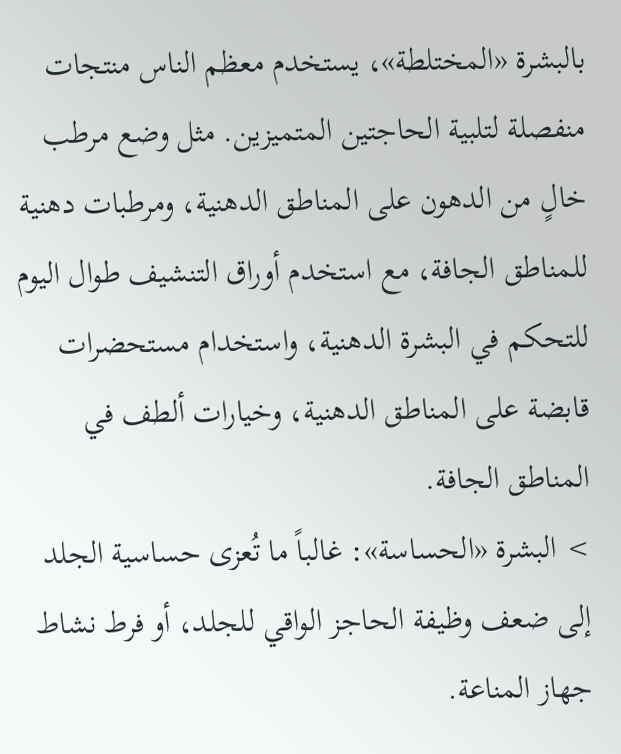بالبشرة «المختلطة»، يستخدم معظم الناس منتجات منفصلة لتلبية الحاجتين المتميزين. مثل وضع مرطب خالٍ من الدهون على المناطق الدهنية، ومرطبات دهنية للمناطق الجافة، مع استخدم أوراق التنشيف طوال اليوم للتحكم في البشرة الدهنية، واستخدام مستحضرات قابضة على المناطق الدهنية، وخيارات ألطف في المناطق الجافة.
> البشرة «الحساسة»: غالباً ما تُعزى حساسية الجلد إلى ضعف وظيفة الحاجز الواقي للجلد، أو فرط نشاط جهاز المناعة.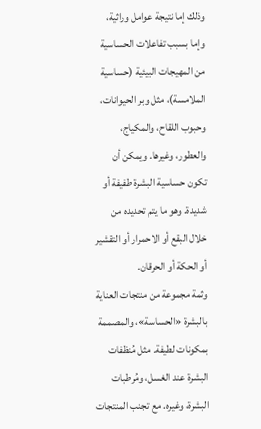وذلك إما نتيجة عوامل وراثية، وإما بسبب تفاعلات الحساسية من المهيجات البيئية (حساسية الملامسة)، مثل وبر الحيوانات، وحبوب اللقاح، والمكياج، والعطور، وغيرها. ويمكن أن تكون حساسية البشرة طفيفة أو شديدة. وهو ما يتم تحديده من خلال البقع أو الاحمرار أو التقشير أو الحكة أو الحرقان.
وثمة مجموعة من منتجات العناية بالبشرة «الحساسة»، والمصممة بمكونات لطيفة. مثل مُنظفات البشرة عند الغسل، ومُرطبات البشرة، وغيره. مع تجنب المنتجات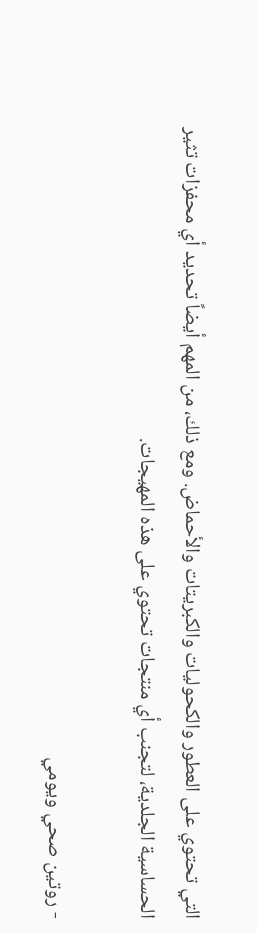التي تحتوي على العطور والكحوليات والكبريتات والأحماض. ومع ذلك، من المهم أيضاً تحديد أي محفزات تثير الحساسية الجلدية، لتجنب أي منتجات تحتوي على هذه المهيجات.

- روتين صحي ويومي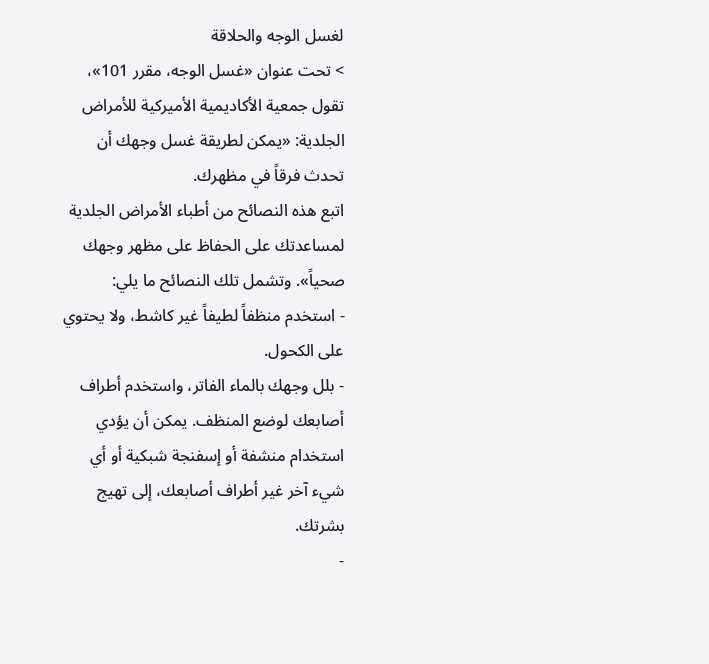لغسل الوجه والحلاقة
> تحت عنوان «غسل الوجه، مقرر 101»، تقول جمعية الأكاديمية الأميركية للأمراض الجلدية: «يمكن لطريقة غسل وجهك أن تحدث فرقاً في مظهرك.
اتبع هذه النصائح من أطباء الأمراض الجلدية لمساعدتك على الحفاظ على مظهر وجهك صحياً». وتشمل تلك النصائح ما يلي:
- استخدم منظفاً لطيفاً غير كاشط، ولا يحتوي على الكحول.
- بلل وجهك بالماء الفاتر، واستخدم أطراف أصابعك لوضع المنظف. يمكن أن يؤدي استخدام منشفة أو إسفنجة شبكية أو أي شيء آخر غير أطراف أصابعك، إلى تهيج بشرتك.
-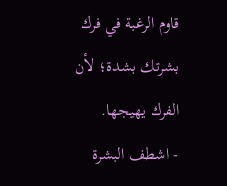قاوم الرغبة في فرك بشرتك بشدة؛ لأن الفرك يهيجها.
- اشطف البشرة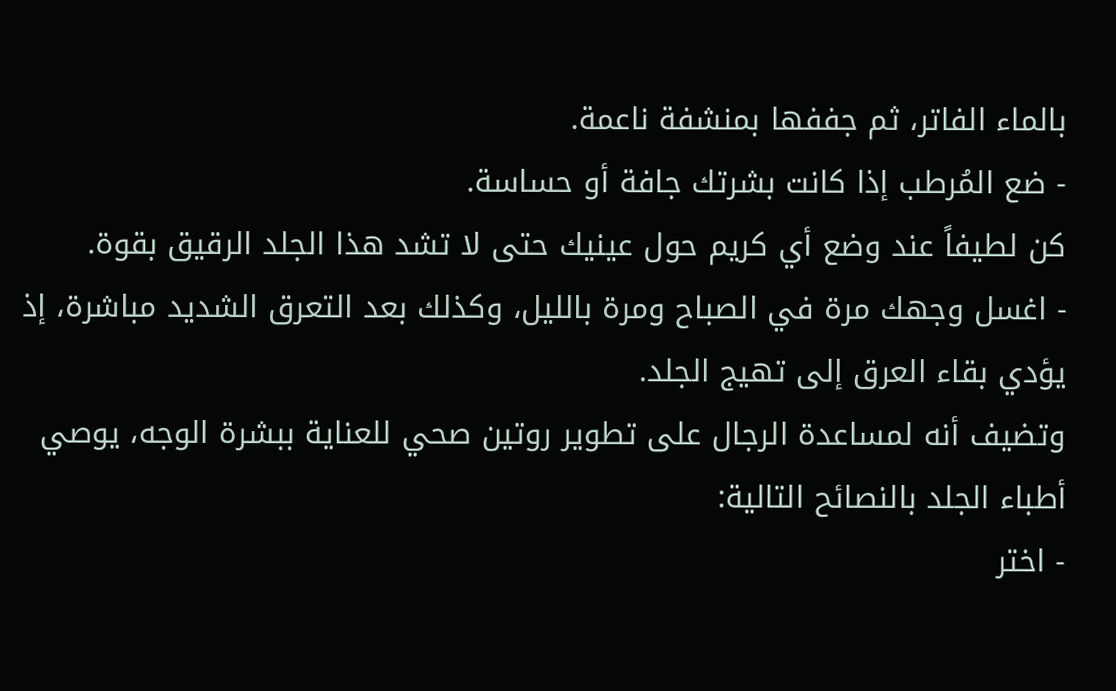بالماء الفاتر، ثم جففها بمنشفة ناعمة.
- ضع المُرطب إذا كانت بشرتك جافة أو حساسة.
كن لطيفاً عند وضع أي كريم حول عينيك حتى لا تشد هذا الجلد الرقيق بقوة.
- اغسل وجهك مرة في الصباح ومرة بالليل، وكذلك بعد التعرق الشديد مباشرة، إذ يؤدي بقاء العرق إلى تهيج الجلد.
وتضيف أنه لمساعدة الرجال على تطوير روتين صحي للعناية ببشرة الوجه، يوصي أطباء الجلد بالنصائح التالية:
- اختر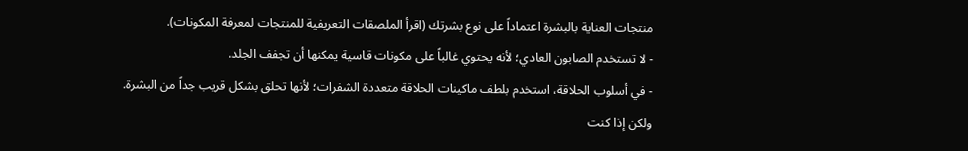منتجات العناية بالبشرة اعتماداً على نوع بشرتك (اقرأ الملصقات التعريفية للمنتجات لمعرفة المكونات).
- لا تستخدم الصابون العادي؛ لأنه يحتوي غالباً على مكونات قاسية يمكنها أن تجفف الجلد.
- في أسلوب الحلاقة، استخدم بلطف ماكينات الحلاقة متعددة الشفرات؛ لأنها تحلق بشكل قريب جداً من البشرة.
ولكن إذا كنت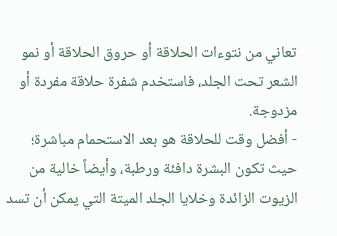تعاني من نتوءات الحلاقة أو حروق الحلاقة أو نمو الشعر تحت الجلد، فاستخدم شفرة حلاقة مفردة أو مزدوجة.
- أفضل وقت للحلاقة هو بعد الاستحمام مباشرة؛ حيث تكون البشرة دافئة ورطبة، وأيضاً خالية من الزيوت الزائدة وخلايا الجلد الميتة التي يمكن أن تسد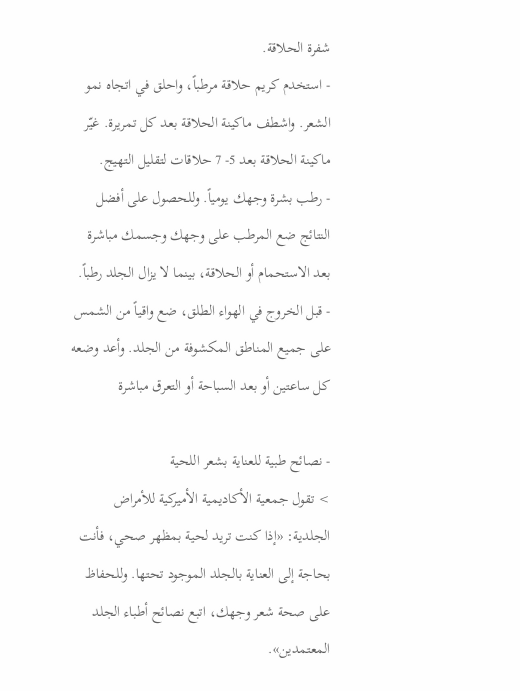شفرة الحلاقة.
- استخدم كريم حلاقة مرطباً، واحلق في اتجاه نمو الشعر. واشطف ماكينة الحلاقة بعد كل تمريرة. غيّر ماكينة الحلاقة بعد 5- 7 حلاقات لتقليل التهيج.
- رطب بشرة وجهك يومياً. وللحصول على أفضل النتائج ضع المرطب على وجهك وجسمك مباشرة بعد الاستحمام أو الحلاقة، بينما لا يزال الجلد رطباً.
- قبل الخروج في الهواء الطلق، ضع واقياً من الشمس على جميع المناطق المكشوفة من الجلد. وأعد وضعه كل ساعتين أو بعد السباحة أو التعرق مباشرة

- نصائح طبية للعناية بشعر اللحية
> تقول جمعية الأكاديمية الأميركية للأمراض الجلدية: «إذا كنت تريد لحية بمظهر صحي، فأنت بحاجة إلى العناية بالجلد الموجود تحتها. وللحفاظ على صحة شعر وجهك، اتبع نصائح أطباء الجلد المعتمدين».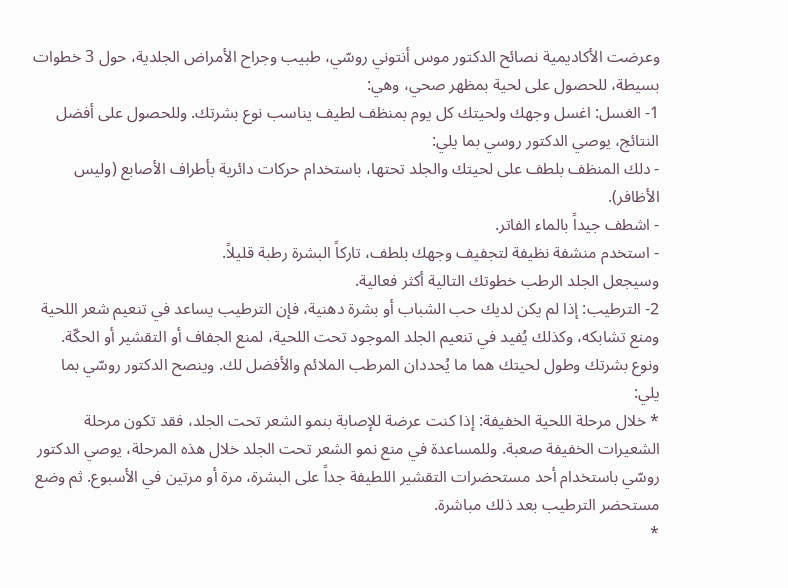وعرضت الأكاديمية نصائح الدكتور موس أنتوني روسّي، طبيب وجراح الأمراض الجلدية، حول 3 خطوات بسيطة، للحصول على لحية بمظهر صحي، وهي:
1- الغسل: اغسل وجهك ولحيتك كل يوم بمنظف لطيف يناسب نوع بشرتك. وللحصول على أفضل النتائج، يوصي الدكتور روسي بما يلي:
- دلك المنظف بلطف على لحيتك والجلد تحتها، باستخدام حركات دائرية بأطراف الأصابع (وليس الأظافر).
- اشطف جيداً بالماء الفاتر.
- استخدم منشفة نظيفة لتجفيف وجهك بلطف، تاركاً البشرة رطبة قليلاً.
وسيجعل الجلد الرطب خطوتك التالية أكثر فعالية.
2- الترطيب: إذا لم يكن لديك حب الشباب أو بشرة دهنية، فإن الترطيب يساعد في تنعيم شعر اللحية ومنع تشابكه، وكذلك يُفيد في تنعيم الجلد الموجود تحت اللحية، لمنع الجفاف أو التقشير أو الحكّة.
ونوع بشرتك وطول لحيتك هما ما يُحددان المرطب الملائم والأفضل لك. وينصح الدكتور روسّي بما يلي:
* خلال مرحلة اللحية الخفيفة: إذا كنت عرضة للإصابة بنمو الشعر تحت الجلد، فقد تكون مرحلة الشعيرات الخفيفة صعبة. وللمساعدة في منع نمو الشعر تحت الجلد خلال هذه المرحلة، يوصي الدكتور روسّي باستخدام أحد مستحضرات التقشير اللطيفة جداً على البشرة، مرة أو مرتين في الأسبوع. ثم وضع مستحضر الترطيب بعد ذلك مباشرة.
*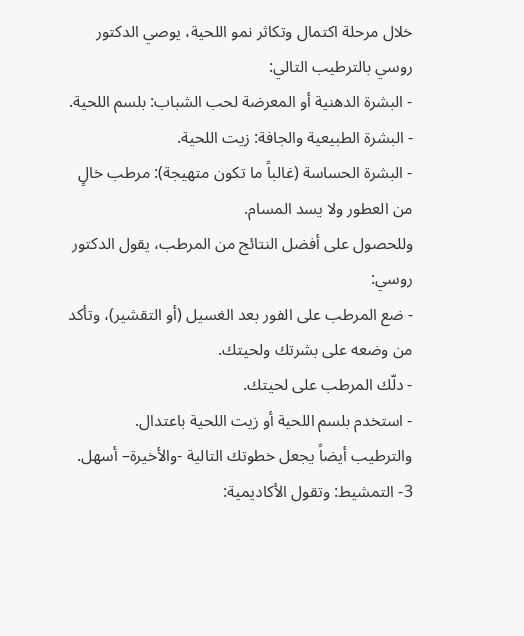خلال مرحلة اكتمال وتكاثر نمو اللحية، يوصي الدكتور روسي بالترطيب التالي:
- البشرة الدهنية أو المعرضة لحب الشباب: بلسم اللحية.
- البشرة الطبيعية والجافة: زيت اللحية.
- البشرة الحساسة (غالباً ما تكون متهيجة): مرطب خالٍ من العطور ولا يسد المسام.
وللحصول على أفضل النتائج من المرطب، يقول الدكتور روسي:
- ضع المرطب على الفور بعد الغسيل (أو التقشير)، وتأكد من وضعه على بشرتك ولحيتك.
- دلّك المرطب على لحيتك.
- استخدم بلسم اللحية أو زيت اللحية باعتدال.
والترطيب أيضاً يجعل خطوتك التالية -والأخيرة– أسهل.
3- التمشيط: وتقول الأكاديمية: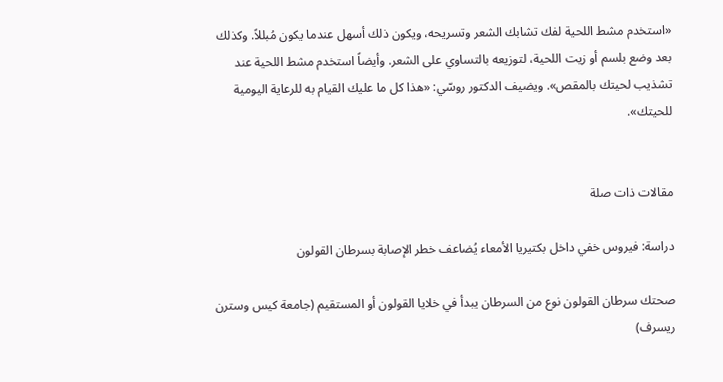«استخدم مشط اللحية لفك تشابك الشعر وتسريحه، ويكون ذلك أسهل عندما يكون مُبللاً. وكذلك بعد وضع بلسم أو زيت اللحية، لتوزيعه بالتساوي على الشعر. وأيضاً استخدم مشط اللحية عند تشذيب لحيتك بالمقص». ويضيف الدكتور روسّي: «هذا كل ما عليك القيام به للرعاية اليومية للحيتك».


مقالات ذات صلة

دراسة: فيروس خفي داخل بكتيريا الأمعاء يُضاعف خطر الإصابة بسرطان القولون

صحتك سرطان القولون نوع من السرطان يبدأ في خلايا القولون أو المستقيم (جامعة كيس وسترن ريسرف)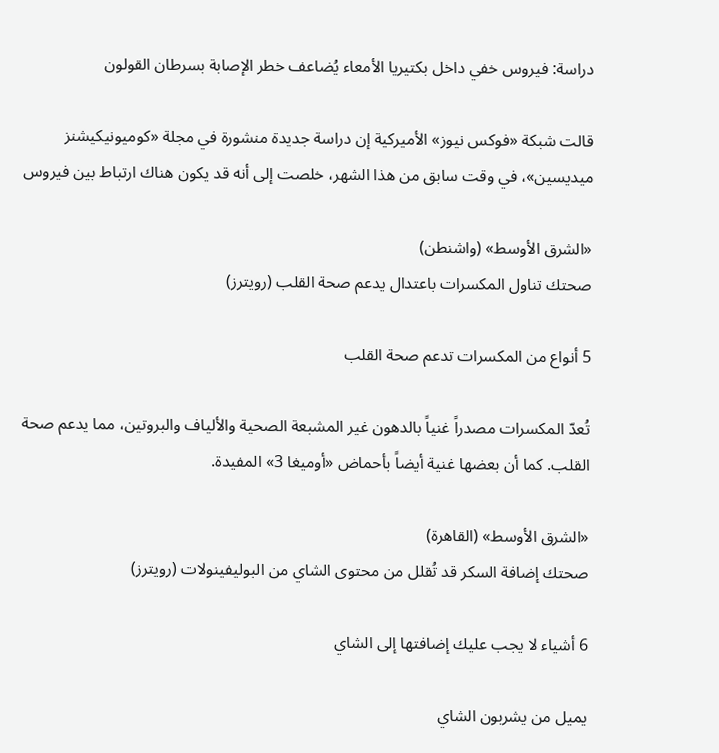دراسة: فيروس خفي داخل بكتيريا الأمعاء يُضاعف خطر الإصابة بسرطان القولون

قالت شبكة «فوكس نيوز» الأميركية إن دراسة جديدة منشورة في مجلة «كوميونيكيشنز ميديسين»، في وقت سابق من هذا الشهر، خلصت إلى أنه قد يكون هناك ارتباط بين فيروس

«الشرق الأوسط» (واشنطن)
صحتك تناول المكسرات باعتدال يدعم صحة القلب (رويترز)

5 أنواع من المكسرات تدعم صحة القلب

تُعدّ المكسرات مصدراً غنياً بالدهون غير المشبعة الصحية والألياف والبروتين، مما يدعم صحة القلب. كما أن بعضها غنية أيضاً بأحماض «أوميغا 3» المفيدة.

«الشرق الأوسط» (القاهرة)
صحتك إضافة السكر قد تُقلل من محتوى الشاي من البوليفينولات (رويترز)

6 أشياء لا يجب عليك إضافتها إلى الشاي

يميل من يشربون الشاي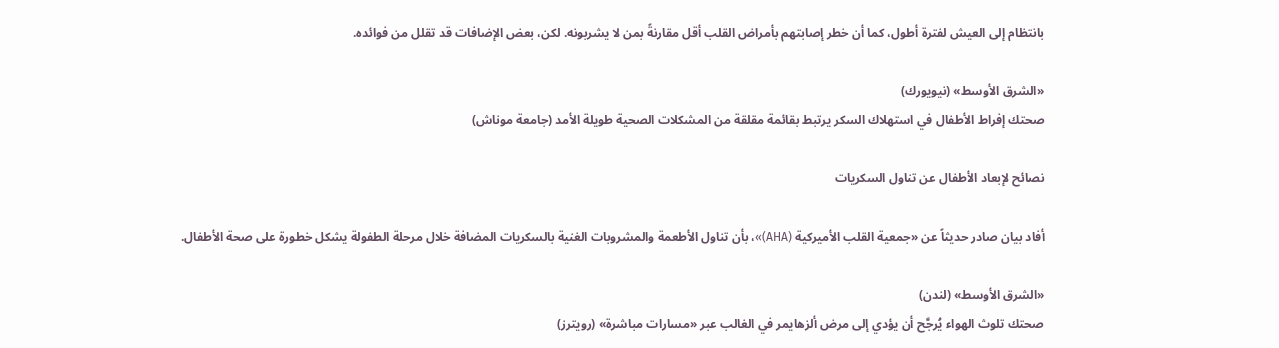بانتظام إلى العيش لفترة أطول، كما أن خطر إصابتهم بأمراض القلب أقل مقارنةً بمن لا يشربونه. لكن، بعض الإضافات قد تقلل من فوائده.

«الشرق الأوسط» (نيويورك)
صحتك إفراط الأطفال في استهلاك السكر يرتبط بقائمة مقلقة من المشكلات الصحية طويلة الأمد (جامعة موناش)

نصائح لإبعاد الأطفال عن تناول السكريات

أفاد بيان صادر حديثاً عن «جمعية القلب الأميركية (AHA)»، بأن تناول الأطعمة والمشروبات الغنية بالسكريات المضافة خلال مرحلة الطفولة يشكل خطورة على صحة الأطفال.

«الشرق الأوسط» (لندن)
صحتك تلوث الهواء يُرجَّح أن يؤدي إلى مرض ألزهايمر في الغالب عبر «مسارات مباشرة» (رويترز)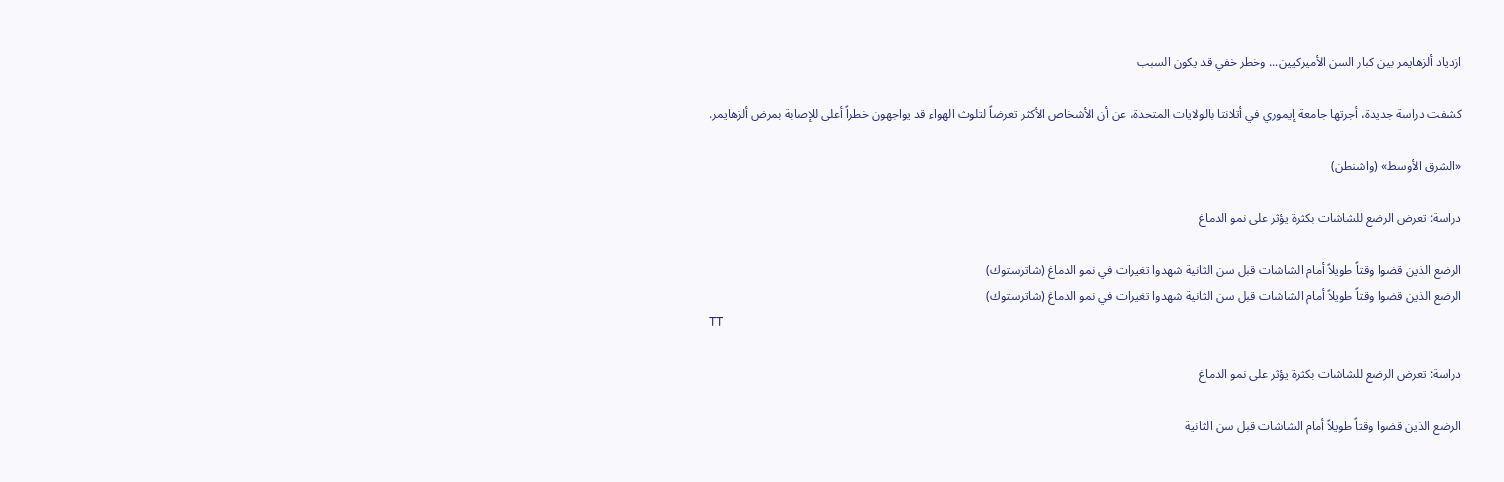ازدياد ألزهايمر بين كبار السن الأميركيين... وخطر خفي قد يكون السبب

كشفت دراسة جديدة، أجرتها جامعة إيموري في أتلانتا بالولايات المتحدة، عن أن الأشخاص الأكثر تعرضاً لتلوث الهواء قد يواجهون خطراً أعلى للإصابة بمرض ألزهايمر.

«الشرق الأوسط» (واشنطن)

دراسة: تعرض الرضع للشاشات بكثرة يؤثر على نمو الدماغ

الرضع الذين قضوا وقتاً طويلاً أمام الشاشات قبل سن الثانية شهدوا تغيرات في نمو الدماغ (شاترستوك)
الرضع الذين قضوا وقتاً طويلاً أمام الشاشات قبل سن الثانية شهدوا تغيرات في نمو الدماغ (شاترستوك)
TT

دراسة: تعرض الرضع للشاشات بكثرة يؤثر على نمو الدماغ

الرضع الذين قضوا وقتاً طويلاً أمام الشاشات قبل سن الثانية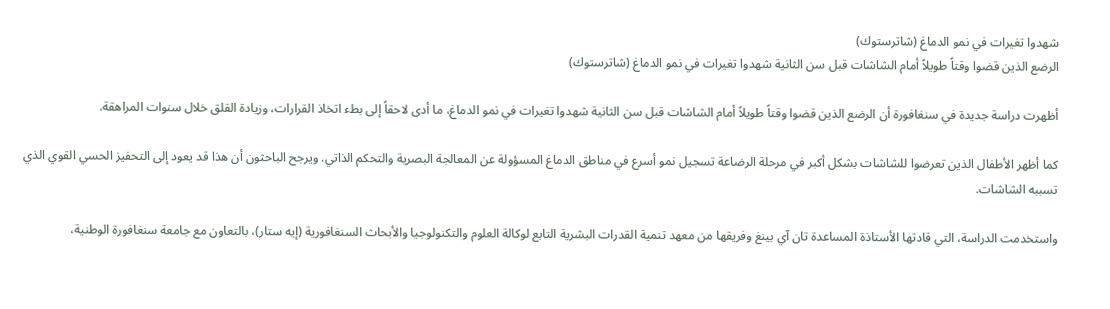شهدوا تغيرات في نمو الدماغ (شاترستوك)
الرضع الذين قضوا وقتاً طويلاً أمام الشاشات قبل سن الثانية شهدوا تغيرات في نمو الدماغ (شاترستوك)

أظهرت دراسة جديدة في سنغافورة أن الرضع الذين قضوا وقتاً طويلاً أمام الشاشات قبل سن الثانية شهدوا تغيرات في نمو الدماغ، ما أدى لاحقاً إلى بطء اتخاذ القرارات، وزيادة القلق خلال سنوات المراهقة.

كما أظهر الأطفال الذين تعرضوا للشاشات بشكل أكبر في مرحلة الرضاعة تسجيل نمو أسرع في مناطق الدماغ المسؤولة عن المعالجة البصرية والتحكم الذاتي. ويرجح الباحثون أن هذا قد يعود إلى التحفيز الحسي القوي الذي تسببه الشاشات.

واستخدمت الدراسة، التي قادتها الأستاذة المساعدة تان آي بينغ وفريقها من معهد تنمية القدرات البشرية التابع لوكالة العلوم والتكنولوجيا والأبحاث السنغافورية (إيه ستار)، بالتعاون مع جامعة سنغافورة الوطنية،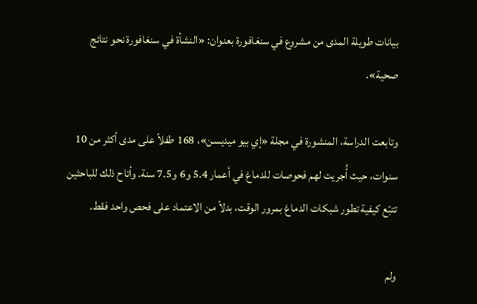بيانات طويلة المدى من مشروع في سنغافورة بعنوان: «النشأة في سنغافورة نحو نتائج صحية».

وتابعت الدراسة، المنشورة في مجلة «إي بيو ميديسن»، 168 طفلاً على مدى أكثر من 10 سنوات، حيث أُجريت لهم فحوصات للدماغ في أعمار 5.4 و6 و7.5 سنة. وأتاح ذلك للباحثين تتبّع كيفية تطور شبكات الدماغ بمرور الوقت، بدلاً من الاعتماد على فحص واحد فقط.

ولم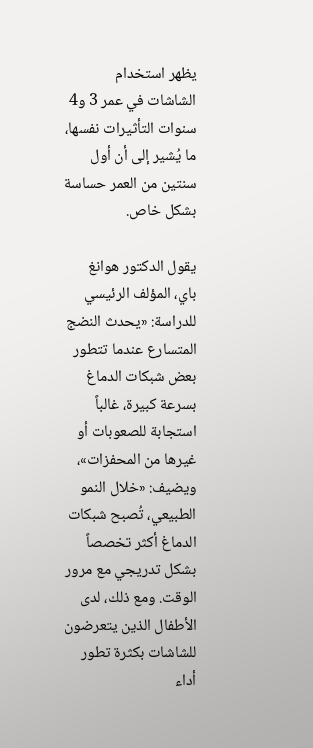يظهر استخدام الشاشات في عمر 3 و4 سنوات التأثيرات نفسها، ما يُشير إلى أن أول سنتين من العمر حساسة بشكل خاص.

يقول الدكتور هوانغ باي، المؤلف الرئيسي للدراسة: «يحدث النضج المتسارع عندما تتطور بعض شبكات الدماغ بسرعة كبيرة، غالباً استجابة للصعوبات أو غيرها من المحفزات»، ويضيف: «خلال النمو الطبيعي، تُصبح شبكات الدماغ أكثر تخصصاً بشكل تدريجي مع مرور الوقت. ومع ذلك، لدى الأطفال الذين يتعرضون للشاشات بكثرة تطور أداء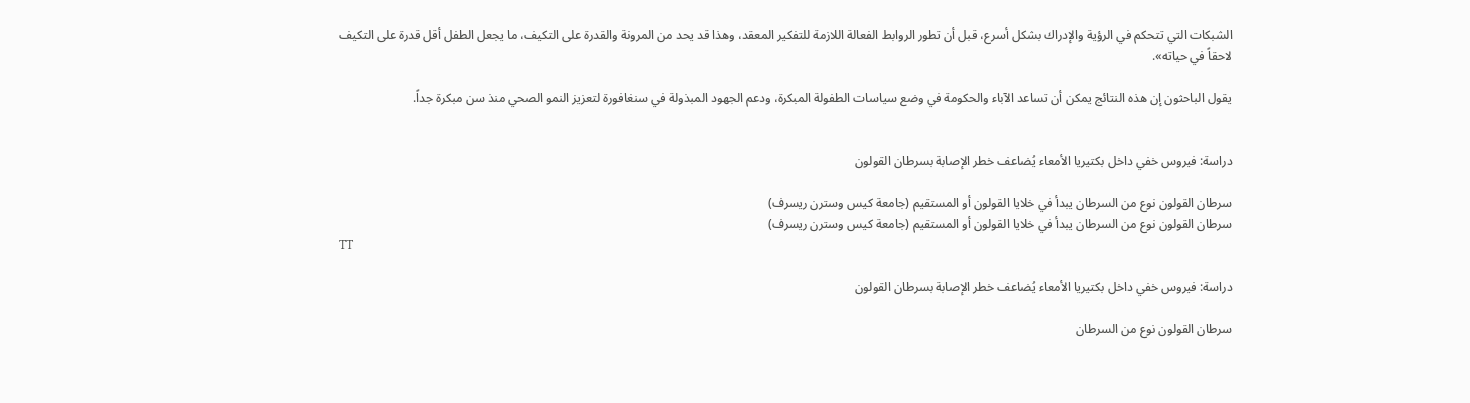الشبكات التي تتحكم في الرؤية والإدراك بشكل أسرع، قبل أن تطور الروابط الفعالة اللازمة للتفكير المعقد، وهذا قد يحد من المرونة والقدرة على التكيف، ما يجعل الطفل أقل قدرة على التكيف لاحقاً في حياته».

يقول الباحثون إن هذه النتائج يمكن أن تساعد الآباء والحكومة في وضع سياسات الطفولة المبكرة، ودعم الجهود المبذولة في سنغافورة لتعزيز النمو الصحي منذ سن مبكرة جداً.


دراسة: فيروس خفي داخل بكتيريا الأمعاء يُضاعف خطر الإصابة بسرطان القولون

سرطان القولون نوع من السرطان يبدأ في خلايا القولون أو المستقيم (جامعة كيس وسترن ريسرف)
سرطان القولون نوع من السرطان يبدأ في خلايا القولون أو المستقيم (جامعة كيس وسترن ريسرف)
TT

دراسة: فيروس خفي داخل بكتيريا الأمعاء يُضاعف خطر الإصابة بسرطان القولون

سرطان القولون نوع من السرطان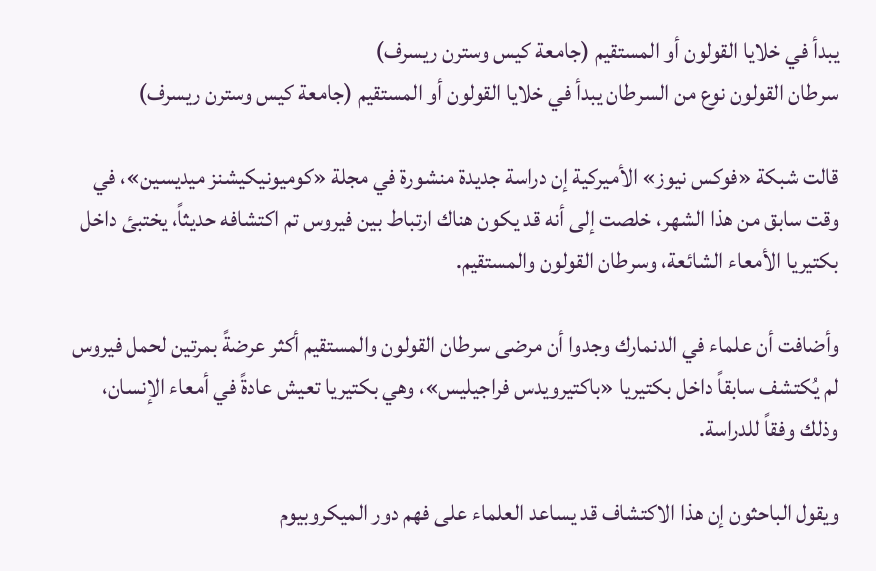يبدأ في خلايا القولون أو المستقيم (جامعة كيس وسترن ريسرف)
سرطان القولون نوع من السرطان يبدأ في خلايا القولون أو المستقيم (جامعة كيس وسترن ريسرف)

قالت شبكة «فوكس نيوز» الأميركية إن دراسة جديدة منشورة في مجلة «كوميونيكيشنز ميديسين»، في وقت سابق من هذا الشهر، خلصت إلى أنه قد يكون هناك ارتباط بين فيروس تم اكتشافه حديثاً، يختبئ داخل بكتيريا الأمعاء الشائعة، وسرطان القولون والمستقيم.

وأضافت أن علماء في الدنمارك وجدوا أن مرضى سرطان القولون والمستقيم أكثر عرضةً بمرتين لحمل فيروس لم يُكتشف سابقاً داخل بكتيريا «باكتيرويدس فراجيليس»، وهي بكتيريا تعيش عادةً في أمعاء الإنسان، وذلك وفقاً للدراسة.

ويقول الباحثون إن هذا الاكتشاف قد يساعد العلماء على فهم دور الميكروبيوم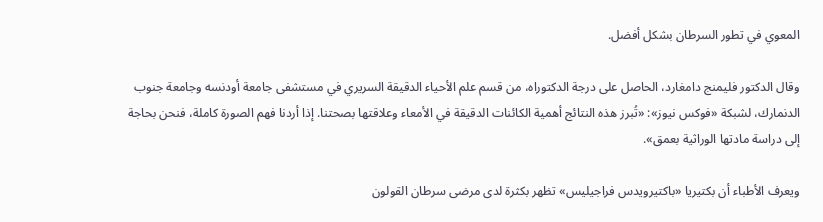المعوي في تطور السرطان بشكل أفضل.

وقال الدكتور فليمنج دامغارد، الحاصل على درجة الدكتوراه، من قسم علم الأحياء الدقيقة السريري في مستشفى جامعة أودنسه وجامعة جنوب الدنمارك، لشبكة «فوكس نيوز»: «تُبرز هذه النتائج أهمية الكائنات الدقيقة في الأمعاء وعلاقتها بصحتنا. إذا أردنا فهم الصورة كاملة، فنحن بحاجة إلى دراسة مادتها الوراثية بعمق».

ويعرف الأطباء أن بكتيريا «باكتيرويدس فراجيليس» تظهر بكثرة لدى مرضى سرطان القولون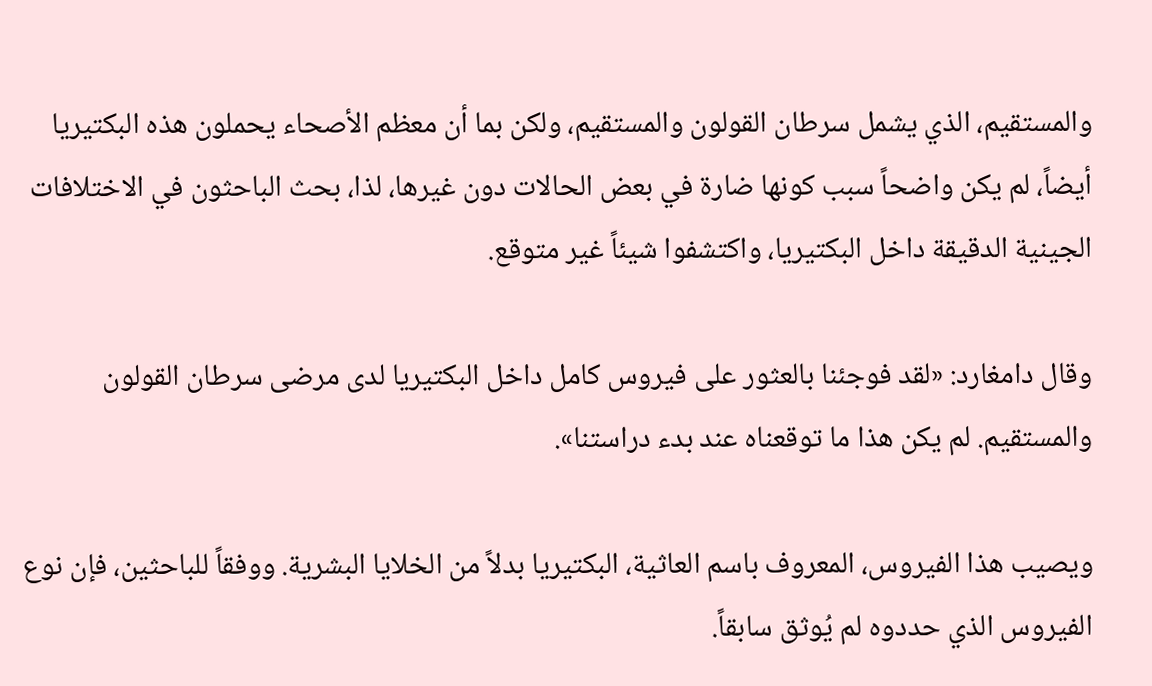والمستقيم، الذي يشمل سرطان القولون والمستقيم، ولكن بما أن معظم الأصحاء يحملون هذه البكتيريا أيضاً، لم يكن واضحاً سبب كونها ضارة في بعض الحالات دون غيرها، لذا، بحث الباحثون في الاختلافات الجينية الدقيقة داخل البكتيريا، واكتشفوا شيئاً غير متوقع.

وقال دامغارد: «لقد فوجئنا بالعثور على فيروس كامل داخل البكتيريا لدى مرضى سرطان القولون والمستقيم. لم يكن هذا ما توقعناه عند بدء دراستنا».

ويصيب هذا الفيروس، المعروف باسم العاثية، البكتيريا بدلاً من الخلايا البشرية. ووفقاً للباحثين، فإن نوع الفيروس الذي حددوه لم يُوثق سابقاً.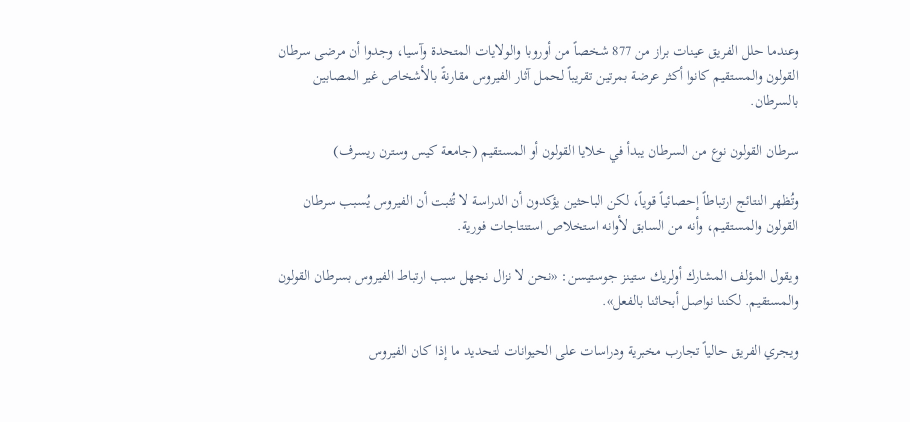وعندما حلل الفريق عينات براز من 877 شخصاً من أوروبا والولايات المتحدة وآسيا، وجدوا أن مرضى سرطان القولون والمستقيم كانوا أكثر عرضة بمرتين تقريباً لحمل آثار الفيروس مقارنةً بالأشخاص غير المصابين بالسرطان.

سرطان القولون نوع من السرطان يبدأ في خلايا القولون أو المستقيم (جامعة كيس وسترن ريسرف)

وتُظهر النتائج ارتباطاً إحصائياً قوياً، لكن الباحثين يؤكدون أن الدراسة لا تُثبت أن الفيروس يُسبب سرطان القولون والمستقيم، وأنه من السابق لأوانه استخلاص استنتاجات فورية.

ويقول المؤلف المشارك أولريك ستينز جوستيسن: «نحن لا نزال نجهل سبب ارتباط الفيروس بسرطان القولون والمستقيم. لكننا نواصل أبحاثنا بالفعل».

ويجري الفريق حالياً تجارب مخبرية ودراسات على الحيوانات لتحديد ما إذا كان الفيروس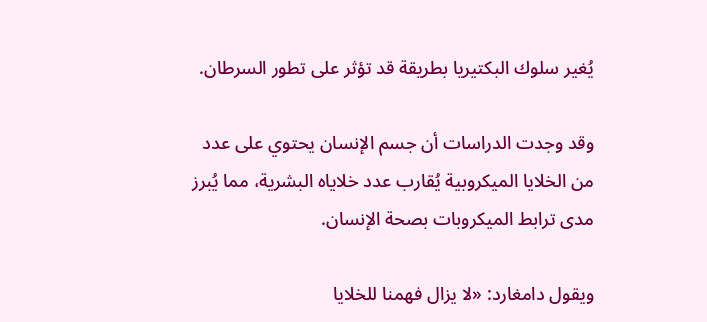يُغير سلوك البكتيريا بطريقة قد تؤثر على تطور السرطان.

وقد وجدت الدراسات أن جسم الإنسان يحتوي على عدد من الخلايا الميكروبية يُقارب عدد خلاياه البشرية، مما يُبرز مدى ترابط الميكروبات بصحة الإنسان.

ويقول دامغارد: «لا يزال فهمنا للخلايا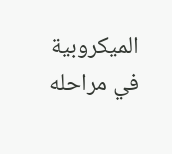الميكروبية في مراحله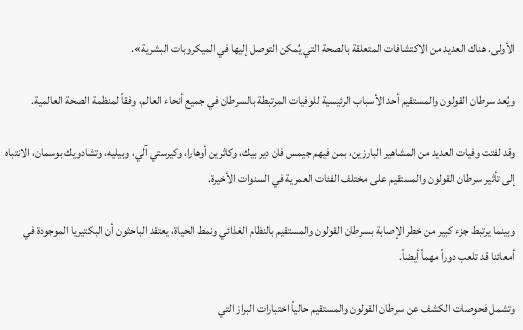الأولى. هناك العديد من الاكتشافات المتعلقة بالصحة التي يُمكن التوصل إليها في الميكروبات البشرية».

ويُعد سرطان القولون والمستقيم أحد الأسباب الرئيسية للوفيات المرتبطة بالسرطان في جميع أنحاء العالم، وفقاً لمنظمة الصحة العالمية.

وقد لفتت وفيات العديد من المشاهير البارزين، بمن فيهم جيمس فان دير بيك، وكاثرين أوهارا، وكيرستي آلي، وبيليه، وتشادويك بوسمان، الانتباه إلى تأثير سرطان القولون والمستقيم على مختلف الفئات العمرية في السنوات الأخيرة.

وبينما يرتبط جزء كبير من خطر الإصابة بسرطان القولون والمستقيم بالنظام الغذائي ونمط الحياة، يعتقد الباحثون أن البكتيريا الموجودة في أمعائنا قد تلعب دوراً مهماً أيضاً.

وتشمل فحوصات الكشف عن سرطان القولون والمستقيم حالياً اختبارات البراز التي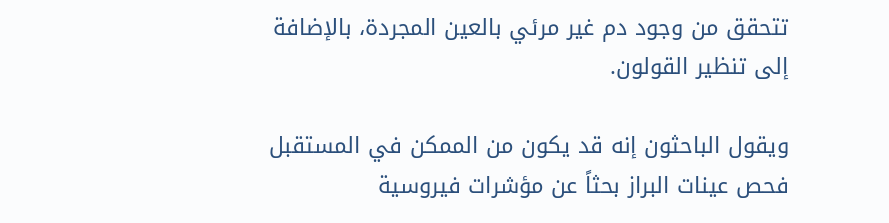تتحقق من وجود دم غير مرئي بالعين المجردة، بالإضافة إلى تنظير القولون.

ويقول الباحثون إنه قد يكون من الممكن في المستقبل فحص عينات البراز بحثاً عن مؤشرات فيروسية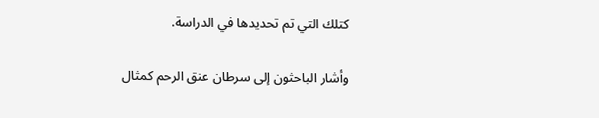كتلك التي تم تحديدها في الدراسة.

وأشار الباحثون إلى سرطان عنق الرحم كمثال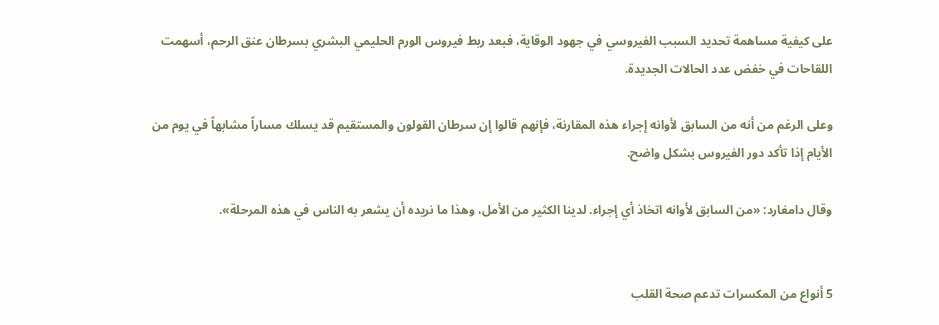على كيفية مساهمة تحديد السبب الفيروسي في جهود الوقاية، فبعد ربط فيروس الورم الحليمي البشري بسرطان عنق الرحم، أسهمت اللقاحات في خفض عدد الحالات الجديدة.

وعلى الرغم من أنه من السابق لأوانه إجراء هذه المقارنة، فإنهم قالوا إن سرطان القولون والمستقيم قد يسلك مساراً مشابهاً في يوم من الأيام إذا تأكد دور الفيروس بشكل واضح.

وقال دامغارد: «من السابق لأوانه اتخاذ أي إجراء. لدينا الكثير من الأمل، وهذا ما نريده أن يشعر به الناس في هذه المرحلة».


5 أنواع من المكسرات تدعم صحة القلب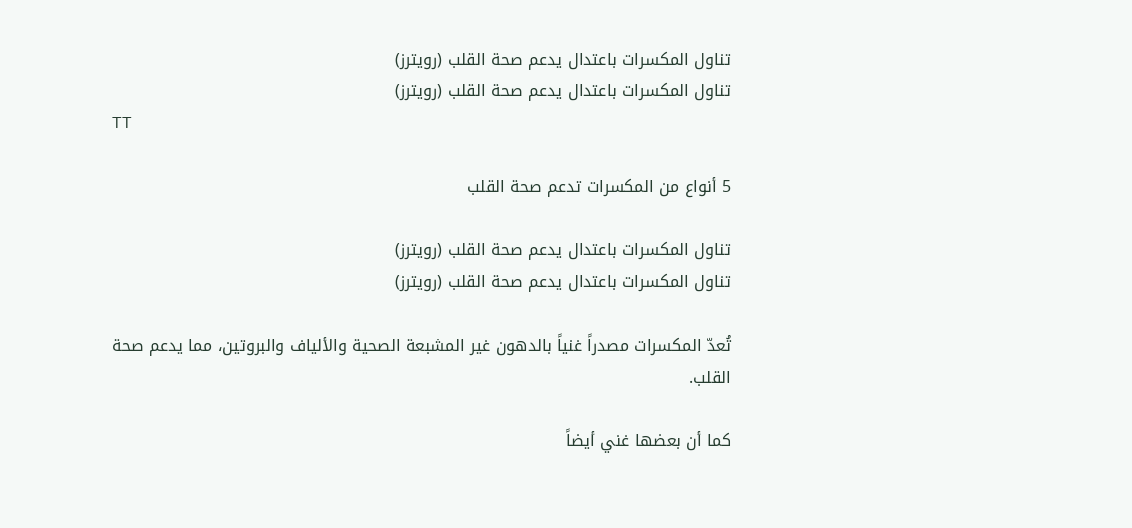تناول المكسرات باعتدال يدعم صحة القلب (رويترز)
تناول المكسرات باعتدال يدعم صحة القلب (رويترز)
TT

5 أنواع من المكسرات تدعم صحة القلب

تناول المكسرات باعتدال يدعم صحة القلب (رويترز)
تناول المكسرات باعتدال يدعم صحة القلب (رويترز)

تُعدّ المكسرات مصدراً غنياً بالدهون غير المشبعة الصحية والألياف والبروتين، مما يدعم صحة القلب.

كما أن بعضها غني أيضاً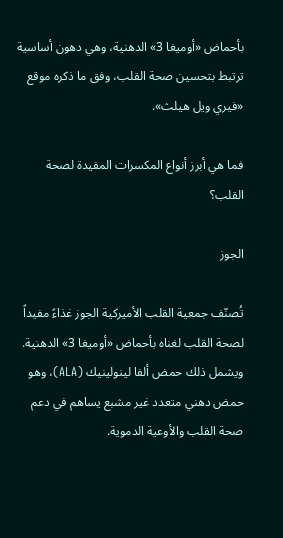بأحماض «أوميغا 3» الدهنية، وهي دهون أساسية ترتبط بتحسين صحة القلب، وفق ما ذكره موقع «فيري ويل هيلث».

فما هي أبرز أنواع المكسرات المفيدة لصحة القلب؟

الجوز

تُصنّف جمعية القلب الأميركية الجوز غذاءً مفيداً لصحة القلب لغناه بأحماض «أوميغا 3» الدهنية. ويشمل ذلك حمض ألفا لينولينيك (ALA)، وهو حمض دهني متعدد غير مشبع يساهم في دعم صحة القلب والأوعية الدموية.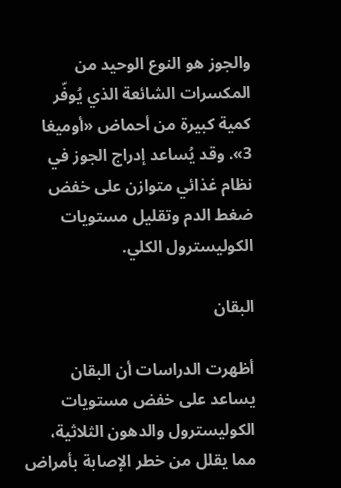والجوز هو النوع الوحيد من المكسرات الشائعة الذي يُوفّر كمية كبيرة من أحماض «أوميغا 3». وقد يُساعد إدراج الجوز في نظام غذائي متوازن على خفض ضغط الدم وتقليل مستويات الكوليسترول الكلي.

البقان

أظهرت الدراسات أن البقان يساعد على خفض مستويات الكوليسترول والدهون الثلاثية، مما يقلل من خطر الإصابة بأمراض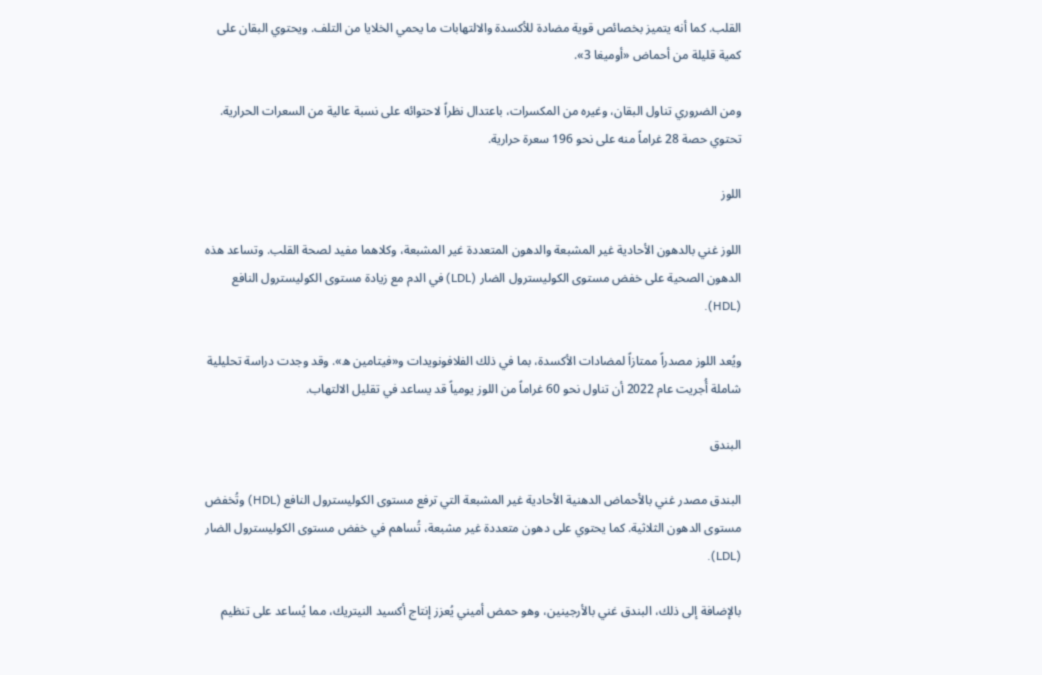القلب. كما أنه يتميز بخصائص قوية مضادة للأكسدة والالتهابات ما يحمي الخلايا من التلف. ويحتوي البقان على كمية قليلة من أحماض «أوميغا 3».

ومن الضروري تناول البقان، وغيره من المكسرات، باعتدال نظراً لاحتوائه على نسبة عالية من السعرات الحرارية. تحتوي حصة 28 غراماً منه على نحو 196 سعرة حرارية.

اللوز

اللوز غني بالدهون الأحادية غير المشبعة والدهون المتعددة غير المشبعة، وكلاهما مفيد لصحة القلب. وتساعد هذه الدهون الصحية على خفض مستوى الكوليسترول الضار (LDL) في الدم مع زيادة مستوى الكوليسترول النافع (HDL).

ويُعد اللوز مصدراً ممتازاً لمضادات الأكسدة، بما في ذلك الفلافونويدات و«فيتامين ه». وقد وجدت دراسة تحليلية شاملة أُجريت عام 2022 أن تناول نحو 60 غراماً من اللوز يومياً قد يساعد في تقليل الالتهاب.

البندق

البندق مصدر غني بالأحماض الدهنية الأحادية غير المشبعة التي ترفع مستوى الكوليسترول النافع (HDL) وتُخفض مستوى الدهون الثلاثية. كما يحتوي على دهون متعددة غير مشبعة، تُساهم في خفض مستوى الكوليسترول الضار (LDL).

بالإضافة إلى ذلك، البندق غني بالأرجينين، وهو حمض أميني يُعزز إنتاج أكسيد النيتريك، مما يُساعد على تنظيم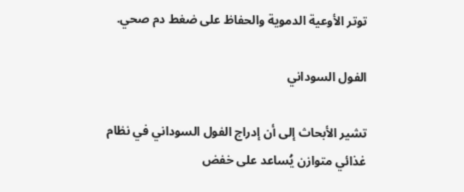توتر الأوعية الدموية والحفاظ على ضغط دم صحي.

الفول السوداني

تشير الأبحاث إلى أن إدراج الفول السوداني في نظام غذائي متوازن يُساعد على خفض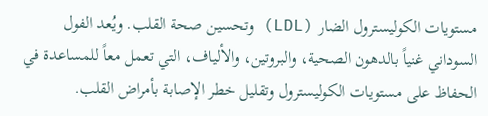مستويات الكوليسترول الضار (LDL) وتحسين صحة القلب. ويُعد الفول السوداني غنياً بالدهون الصحية، والبروتين، والألياف، التي تعمل معاً للمساعدة في الحفاظ على مستويات الكوليسترول وتقليل خطر الإصابة بأمراض القلب.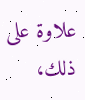علاوة على ذلك،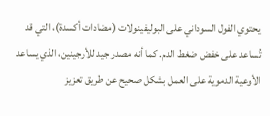يحتوي الفول السوداني على البوليفينولات (مضادات أكسدة)، التي قد تُساعد على خفض ضغط الدم. كما أنه مصدر جيد للأرجينين، الذي يساعد الأوعية الدموية على العمل بشكل صحيح عن طريق تعزيز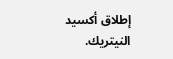إطلاق أكسيد النيتريك.